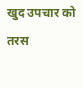खुद उपचार को तरस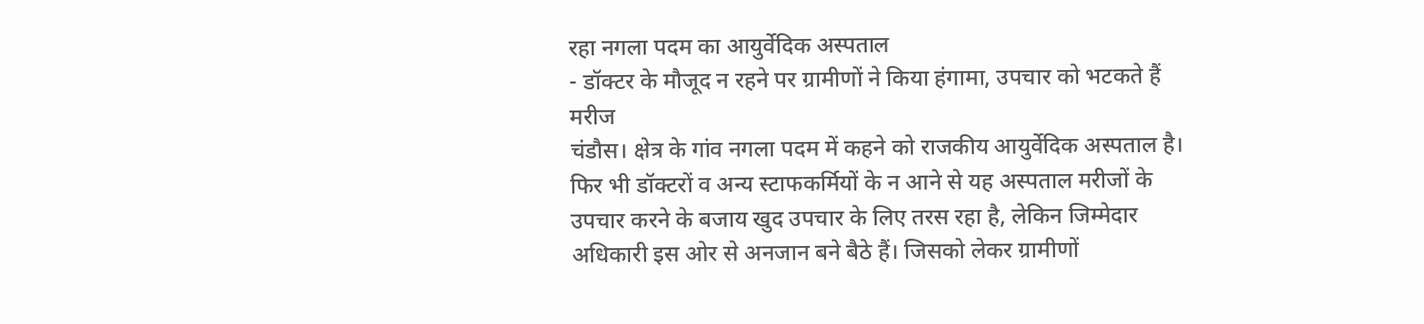रहा नगला पदम का आयुर्वेदिक अस्पताल
- डॉक्टर के मौजूद न रहने पर ग्रामीणों ने किया हंगामा, उपचार को भटकते हैं मरीज
चंडौस। क्षेत्र के गांव नगला पदम में कहने को राजकीय आयुर्वेदिक अस्पताल है। फिर भी डॉक्टरों व अन्य स्टाफकर्मियों के न आने से यह अस्पताल मरीजों के उपचार करने के बजाय खुद उपचार के लिए तरस रहा है, लेकिन जिम्मेदार अधिकारी इस ओर से अनजान बने बैठे हैं। जिसको लेकर ग्रामीणों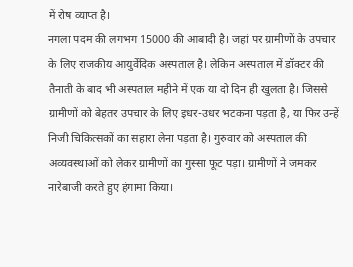में रोष व्याप्त है।
नगला पदम की लगभग 15000 की आबादी है। जहां पर ग्रामीणों के उपचार के लिए राजकीय आयुर्वेदिक अस्पताल है। लेकिन अस्पताल में डॉक्टर की तैनाती के बाद भी अस्पताल महीने में एक या दो दिन ही खुलता है। जिससे ग्रामीणों को बेहतर उपचार के लिए इधर-उधर भटकना पड़ता है, या फिर उन्हें निजी चिकित्सकों का सहारा लेना पड़ता है। गुरुवार को अस्पताल की अव्यवस्थाओं को लेकर ग्रामीणों का गुस्सा फूट पड़ा। ग्रामीणों ने जमकर नारेबाजी करते हुए हंगामा किया।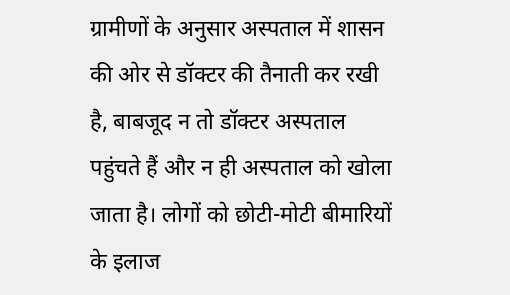ग्रामीणों के अनुसार अस्पताल में शासन की ओर से डॉक्टर की तैनाती कर रखी है, बाबजूद न तो डॉक्टर अस्पताल पहुंचते हैं और न ही अस्पताल को खोला जाता है। लोगों को छोटी-मोटी बीमारियों के इलाज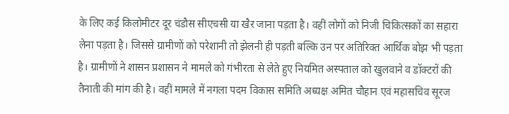के लिए कई किलोमीटर दूर चंडौस सीएचसी या खैर जाना पड़ता है। वहीं लोगों को निजी चिकित्सकों का सहारा लेना पड़ता है। जिससे ग्रामीणों को परेशानी तो झेलनी ही पड़ती बल्कि उन पर अतिरिक्त आर्थिक बोझ भी पड़ता है। ग्रामीणों ने शासन प्रशासन ने मामले को गंभीरता से लेते हुए नियमित अस्पताल को खुलवाने व डॉक्टरों की तैनाती की मांग की है। वहीं मामले में नगला पदम विकास समिति अध्यक्ष अमित चौहान एवं महासचिव सूरज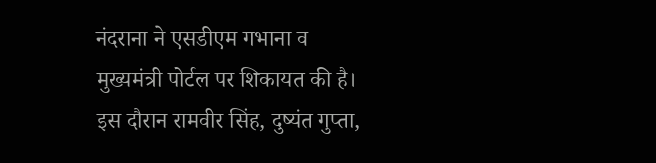नंदराना ने एसडीएम गभाना व मुख्यमंत्री पोर्टल पर शिकायत की है। इस दौरान रामवीर सिंह, दुष्यंत गुप्ता,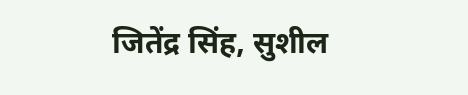जितेंद्र सिंह, सुशील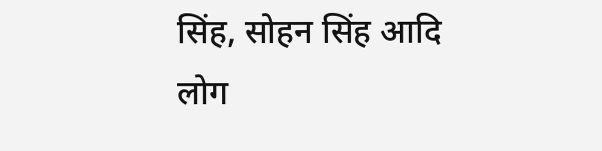सिंह, सोहन सिंह आदि लोग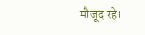मौजूद रहे।